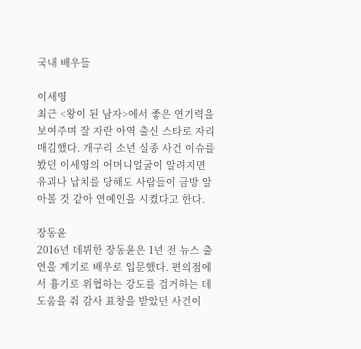국내 배우들

이세영
최근 <왕이 된 남자>에서 좋은 연기력을 보여주며 잘 자란 아역 출신 스타로 자리매김했다. 개구리 소년 실종 사건 이슈를 봤던 이세영의 어머니얼굴이 알려지면 유괴나 납치를 당해도 사람들이 금방 알아볼 것 같아 연예인을 시켰다고 한다.

장동윤
2016년 데뷔한 장동윤은 1년 전 뉴스 출연을 계기로 배우로 입문했다. 편의점에서 흉기로 위협하는 강도를 검거하는 데 도움을 줘 감사 표창을 받았던 사건이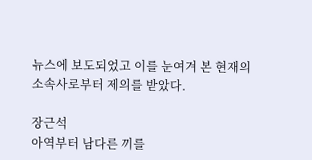뉴스에 보도되었고 이를 눈여겨 본 현재의 소속사로부터 제의를 받았다.

장근석
아역부터 남다른 끼를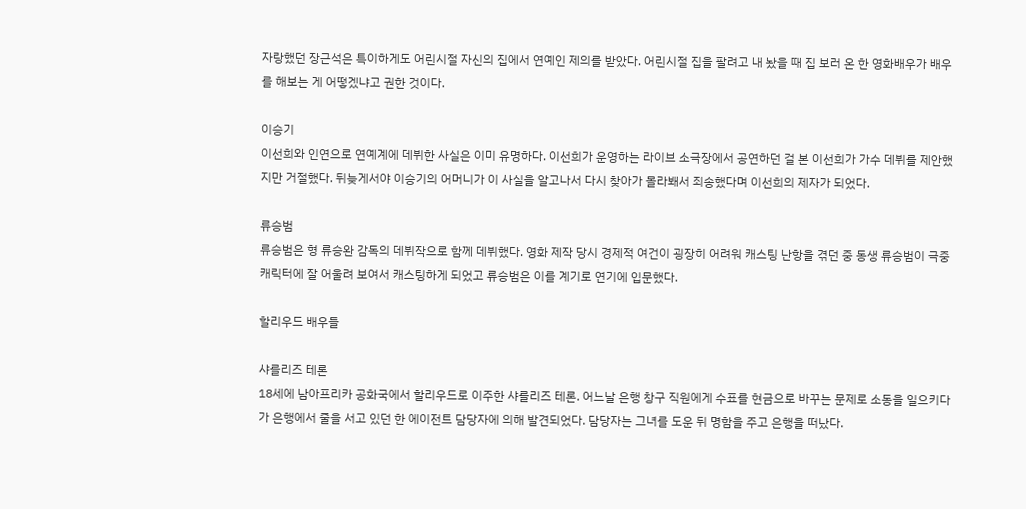자랑했던 장근석은 특이하게도 어린시절 자신의 집에서 연예인 제의를 받았다. 어린시절 집을 팔려고 내 놨을 때 집 보러 온 한 영화배우가 배우를 해보는 게 어떻겠냐고 권한 것이다.

이승기
이선희와 인연으로 연예계에 데뷔한 사실은 이미 유명하다. 이선희가 운영하는 라이브 소극장에서 공연하던 걸 본 이선희가 가수 데뷔를 제안했지만 거절했다. 뒤늦게서야 이승기의 어머니가 이 사실을 알고나서 다시 찾아가 몰라봬서 죄송했다며 이선희의 제자가 되었다.

류승범
류승범은 형 류승완 감독의 데뷔작으로 함께 데뷔했다. 영화 제작 당시 경제적 여건이 굉장히 어려워 캐스팅 난항을 겪던 중 동생 류승범이 극중 캐릭터에 잘 어울려 보여서 캐스팅하게 되었고 류승범은 이를 계기로 연기에 입문했다.

할리우드 배우들

샤를리즈 테론
18세에 남아프리카 공화국에서 할리우드로 이주한 샤를리즈 테론. 어느날 은행 창구 직원에게 수표를 현금으로 바꾸는 문제로 소동을 일으키다가 은행에서 줄을 서고 있던 한 에이전트 담당자에 의해 발견되었다. 담당자는 그녀를 도운 뒤 명함을 주고 은행을 떠났다.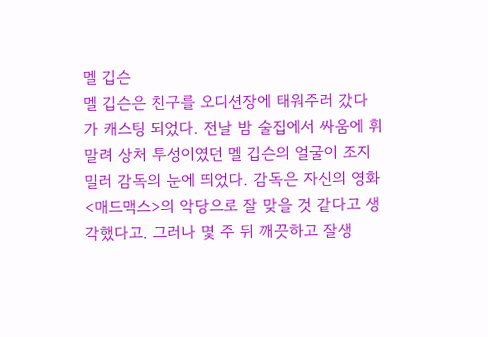멜 깁슨
멜 깁슨은 친구를 오디션장에 태워주러 갔다가 캐스팅 되었다. 전날 밤 술집에서 싸움에 휘말려 상처 투성이였던 멜 깁슨의 얼굴이 조지 밀러 감독의 눈에 띄었다. 감독은 자신의 영화 <매드맥스>의 악당으로 잘 맞을 것 같다고 생각했다고. 그러나 몇 주 뒤 깨끗하고 잘생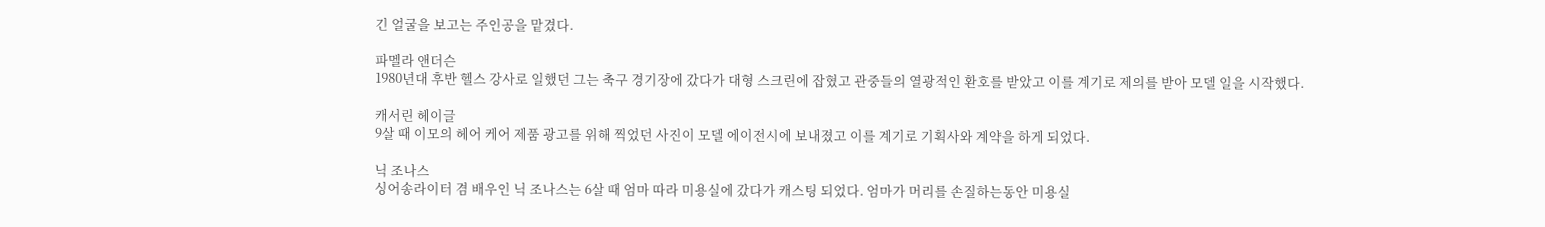긴 얼굴을 보고는 주인공을 맡겼다.

파멜라 앤더슨
1980년대 후반 헬스 강사로 일했던 그는 축구 경기장에 갔다가 대형 스크린에 잡혔고 관중들의 열광적인 환호를 받았고 이를 계기로 제의를 받아 모델 일을 시작했다.

캐서린 헤이글
9살 때 이모의 헤어 케어 제품 광고를 위해 찍었던 사진이 모델 에이전시에 보내졌고 이를 계기로 기획사와 계약을 하게 되었다.

닉 조나스
싱어송라이터 겸 배우인 닉 조나스는 6살 때 엄마 따라 미용실에 갔다가 캐스팅 되었다. 엄마가 머리를 손질하는동안 미용실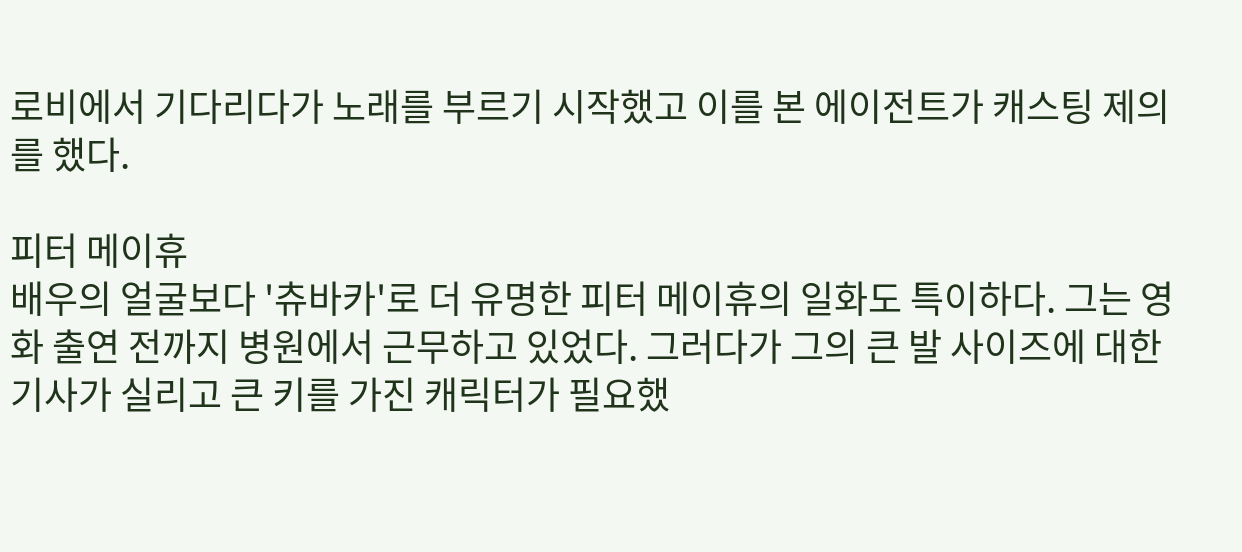로비에서 기다리다가 노래를 부르기 시작했고 이를 본 에이전트가 캐스팅 제의를 했다.

피터 메이휴
배우의 얼굴보다 '츄바카'로 더 유명한 피터 메이휴의 일화도 특이하다. 그는 영화 출연 전까지 병원에서 근무하고 있었다. 그러다가 그의 큰 발 사이즈에 대한 기사가 실리고 큰 키를 가진 캐릭터가 필요했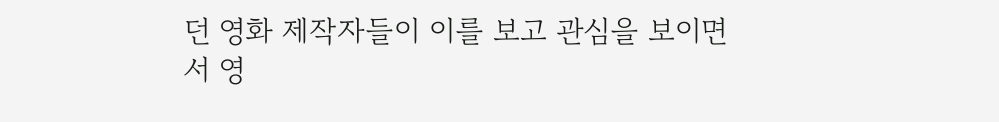던 영화 제작자들이 이를 보고 관심을 보이면서 영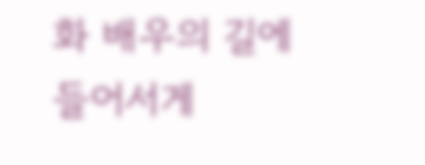화 배우의 길에 들어서게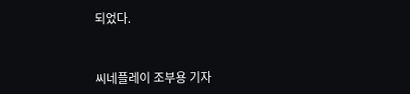되었다.



씨네플레이 조부용 기자